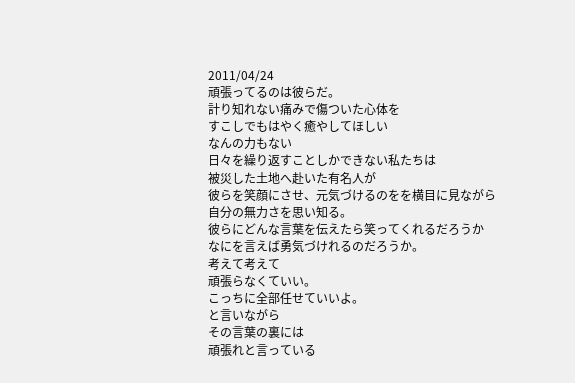2011/04/24
頑張ってるのは彼らだ。
計り知れない痛みで傷ついた心体を
すこしでもはやく癒やしてほしい
なんの力もない
日々を繰り返すことしかできない私たちは
被災した土地へ赴いた有名人が
彼らを笑顔にさせ、元気づけるのをを横目に見ながら
自分の無力さを思い知る。
彼らにどんな言葉を伝えたら笑ってくれるだろうか
なにを言えば勇気づけれるのだろうか。
考えて考えて
頑張らなくていい。
こっちに全部任せていいよ。
と言いながら
その言葉の裏には
頑張れと言っている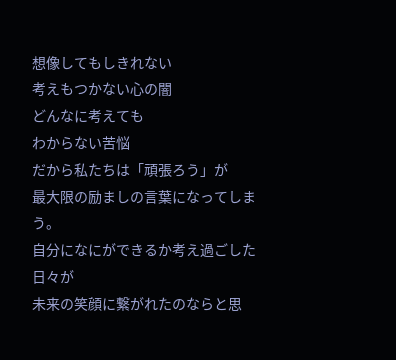想像してもしきれない
考えもつかない心の闇
どんなに考えても
わからない苦悩
だから私たちは「頑張ろう」が
最大限の励ましの言葉になってしまう。
自分になにができるか考え過ごした日々が
未来の笑顔に繋がれたのならと思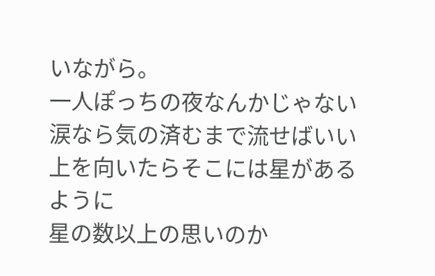いながら。
一人ぽっちの夜なんかじゃない
涙なら気の済むまで流せばいい
上を向いたらそこには星があるように
星の数以上の思いのか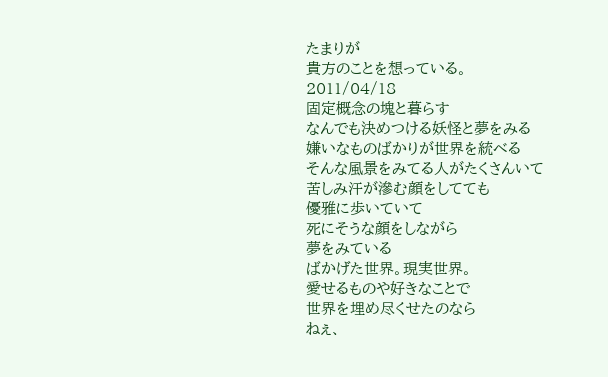たまりが
貴方のことを想っている。
2011/04/18
固定概念の塊と暮らす
なんでも決めつける妖怪と夢をみる
嫌いなものばかりが世界を統べる
そんな風景をみてる人がたくさんいて
苦しみ汗が滲む顔をしてても
優雅に歩いていて
死にそうな顔をしながら
夢をみている
ばかげた世界。現実世界。
愛せるものや好きなことで
世界を埋め尽くせたのなら
ねぇ、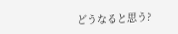どうなると思う?